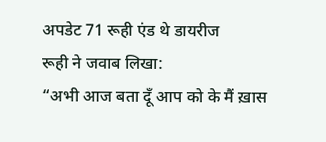अपडेट 71 रूही एंड थे डायरीज
रूही ने जवाब लिखा:
“अभी आज बता दूँ आप को के मैं ख़ास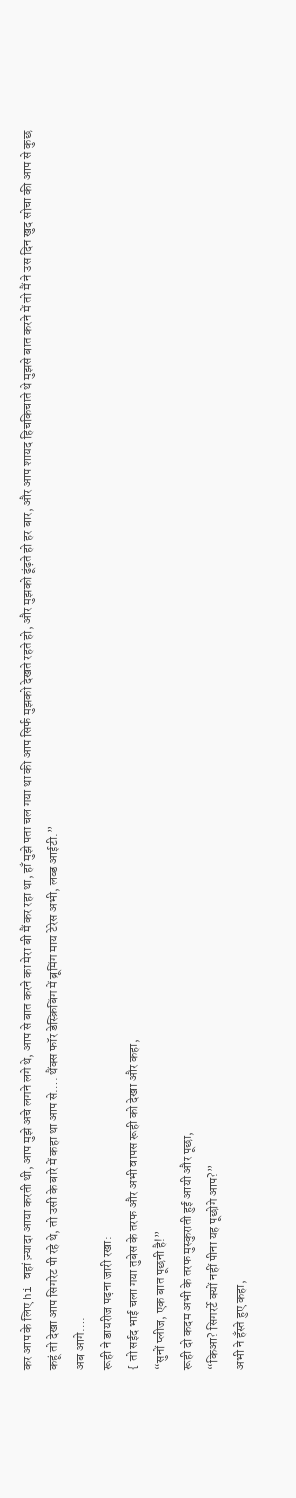कर आप के लिए hi वहां ज़्यादा आया करती थी, आप मुझे अचे लगने लगे थे, आप से बात करने का मेरा बी मैं कर रहा था, हाँ मुझे पता चल गया था की आप सिर्फ मुझको देखते रहते हो, और मुझको ढूंढ़ते हो हर बार, और आप शायद हिचकिचाते थे मुझसे बात करने में तो मैं ने उस दिन खुद सोचा की आप से कुछ कहूं तो देखा आप सिगरेट पी रहे थे, तो उसी के बारे में कहा था आप से…. थैंक्स फॉर डेस्क्रिबिंग में ब्रूमिंग माय टेरेस अभी, लव्ड आईटी.”
अब आगे….
रूही ने डायरीज पढ़ना जारी रखा:
{ तो सईद भाई चला गया तुबेस के तरफ और अभी वापस रूही को देखा और कहा,
“सुनों प्लीज, एक बात पूछनी है!”
रूही दो कदम अभी के तरफ मुस्कुराती हुई आयी और पूछा,
“किआ? सिगरर्टे क्यों नहीं पीना यह पूछोगे आप?”
अभी ने हँस्ते हुए कहा,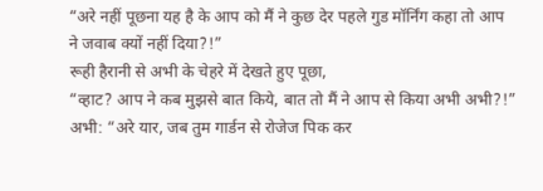“अरे नहीं पूछना यह है के आप को मैं ने कुछ देर पहले गुड मॉर्निंग कहा तो आप ने जवाब क्यों नहीं दिया?!”
रूही हैरानी से अभी के चेहरे में देखते हुए पूछा,
“व्हाट? आप ने कब मुझसे बात किये, बात तो मैं ने आप से किया अभी अभी?!”
अभी: “अरे यार, जब तुम गार्डन से रोजेज पिक कर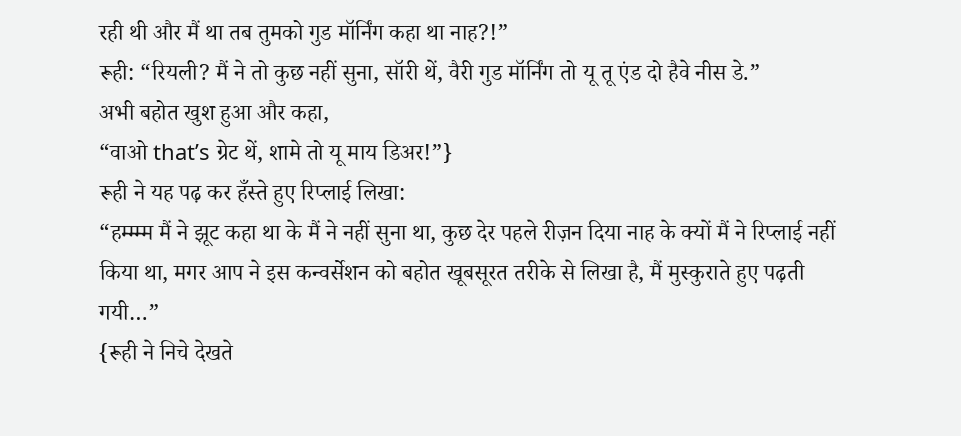रही थी और मैं था तब तुमको गुड मॉर्निंग कहा था नाह?!”
रूही: “रियली? मैं ने तो कुछ नहीं सुना, सॉरी थें, वैरी गुड मॉर्निंग तो यू तू एंड दो हैवे नीस डे.”
अभी बहोत खुश हुआ और कहा,
“वाओ that’s ग्रेट थें, शामे तो यू माय डिअर!”}
रूही ने यह पढ़ कर हँस्ते हुए रिप्लाई लिखा:
“हम्म्म्म मैं ने झूट कहा था के मैं ने नहीं सुना था, कुछ देर पहले रीज़न दिया नाह के क्यों मैं ने रिप्लाई नहीं किया था, मगर आप ने इस कन्वर्सेशन को बहोत खूबसूरत तरीके से लिखा है, मैं मुस्कुराते हुए पढ़ती गयी…”
{रूही ने निचे देखते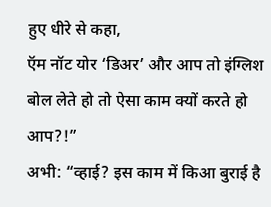हुए धीरे से कहा,
ऍम नॉट योर ‘डिअर’ और आप तो इंग्लिश बोल लेते हो तो ऐसा काम क्यों करते हो आप?!”
अभी: “व्हाई? इस काम में किआ बुराई है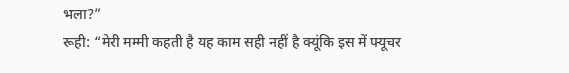भला?”
रूही: “मेरी मम्मी कहती है यह काम सही नहीं है क्यूंकि इस में फ्यूचर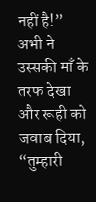नहीं है!”
अभी ने उस्सकी माँ के तरफ देखा और रूही को जवाब दिया,
“तुम्हारी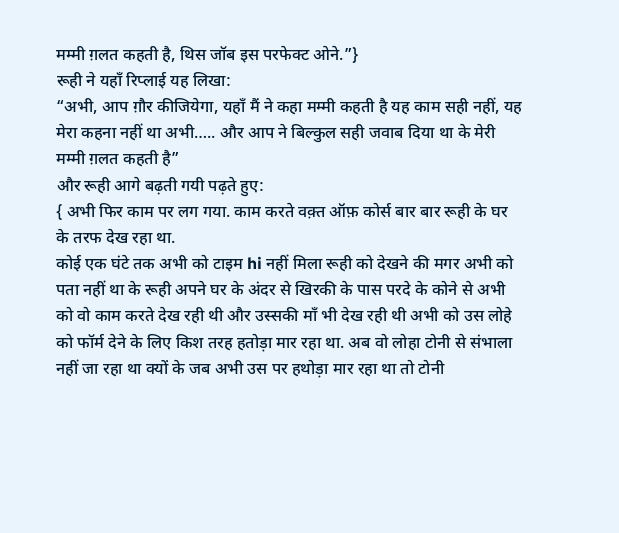मम्मी ग़लत कहती है, थिस जॉब इस परफेक्ट ओने.”}
रूही ने यहाँ रिप्लाई यह लिखा:
“अभी, आप ग़ौर कीजियेगा, यहाँ मैं ने कहा मम्मी कहती है यह काम सही नहीं, यह मेरा कहना नहीं था अभी….. और आप ने बिल्कुल सही जवाब दिया था के मेरी मम्मी ग़लत कहती है”
और रूही आगे बढ़ती गयी पढ़ते हुए:
{ अभी फिर काम पर लग गया. काम करते वक़्त ऑफ़ कोर्स बार बार रूही के घर के तरफ देख रहा था.
कोई एक घंटे तक अभी को टाइम hi नहीं मिला रूही को देखने की मगर अभी को पता नहीं था के रूही अपने घर के अंदर से खिरकी के पास परदे के कोने से अभी को वो काम करते देख रही थी और उस्सकी माँ भी देख रही थी अभी को उस लोहे को फॉर्म देने के लिए किश तरह हतोड़ा मार रहा था. अब वो लोहा टोनी से संभाला नहीं जा रहा था क्यों के जब अभी उस पर हथोड़ा मार रहा था तो टोनी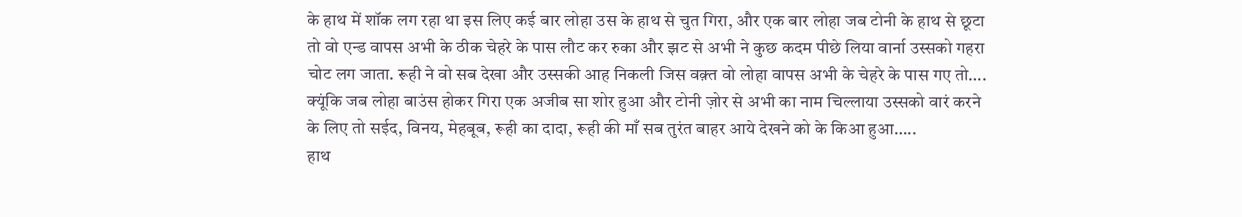के हाथ में शॉक लग रहा था इस लिए कई बार लोहा उस के हाथ से चुत गिरा, और एक बार लोहा जब टोनी के हाथ से छूटा तो वो एन्ड वापस अभी के ठीक चेहरे के पास लौट कर रुका और झट से अभी ने कुछ कदम पीछे लिया वार्ना उस्सको गहरा चोट लग जाता. रूही ने वो सब देखा और उस्सकी आह निकली जिस वक़्त वो लोहा वापस अभी के चेहरे के पास गए तो….
क्यूंकि जब लोहा बाउंस होकर गिरा एक अजीब सा शोर हुआ और टोनी ज़ोर से अभी का नाम चिल्लाया उस्सको वारं करने के लिए तो सईद, विनय, मेहबूब, रूही का दादा, रूही की माँ सब तुरंत बाहर आये देखने को के किआ हुआ…..
हाथ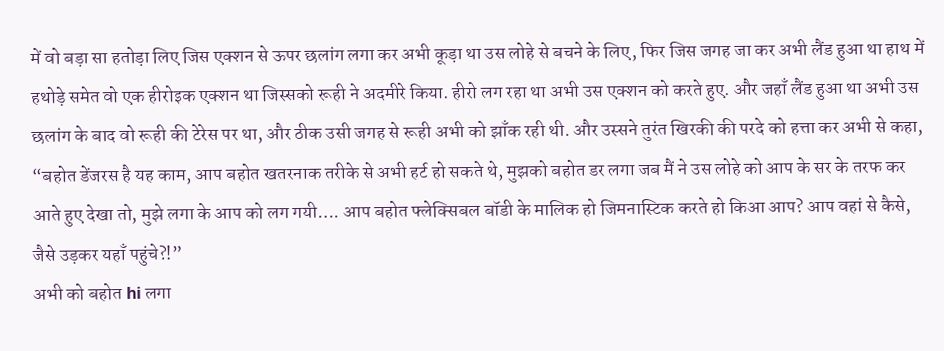में वो बड़ा सा हतोड़ा लिए जिस एक्शन से ऊपर छलांग लगा कर अभी कूड़ा था उस लोहे से बचने के लिए, फिर जिस जगह जा कर अभी लैंड हुआ था हाथ में हथोड़े समेत वो एक हीरोइक एक्शन था जिस्सको रूही ने अदमीरे किया. हीरो लग रहा था अभी उस एक्शन को करते हुए. और जहाँ लैंड हुआ था अभी उस छलांग के बाद वो रूही की टेरेस पर था, और ठीक उसी जगह से रूही अभी को झाँक रही थी. और उस्सने तुरंत खिरकी की परदे को हत्ता कर अभी से कहा,
“बहोत डेंजरस है यह काम, आप बहोत खतरनाक तरीके से अभी हर्ट हो सकते थे, मुझको बहोत डर लगा जब मैं ने उस लोहे को आप के सर के तरफ कर आते हुए देखा तो, मुझे लगा के आप को लग गयी…. आप बहोत फ्लेक्सिबल बॉडी के मालिक हो जिमनास्टिक करते हो किआ आप? आप वहां से कैसे, जैसे उड़कर यहाँ पहुंचे?!”
अभी को बहोत hi लगा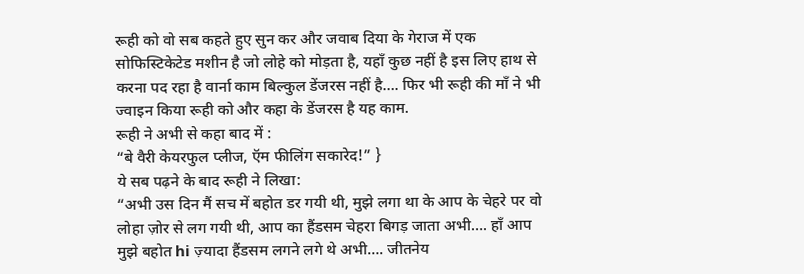रूही को वो सब कहते हुए सुन कर और जवाब दिया के गेराज में एक सोफिस्टिकेटेड मशीन है जो लोहे को मोड़ता है, यहाँ कुछ नहीं है इस लिए हाथ से करना पद रहा है वार्ना काम बिल्कुल डेंजरस नहीं है…. फिर भी रूही की माँ ने भी ज्वाइन किया रूही को और कहा के डेंजरस है यह काम.
रूही ने अभी से कहा बाद में :
“बे वैरी केयरफुल प्लीज, ऍम फीलिंग सकारेद!” }
ये सब पढ़ने के बाद रूही ने लिखा:
“अभी उस दिन मैं सच में बहोत डर गयी थी, मुझे लगा था के आप के चेहरे पर वो लोहा ज़ोर से लग गयी थी, आप का हैंडसम चेहरा बिगड़ जाता अभी…. हाँ आप मुझे बहोत hi ज़्यादा हैंडसम लगने लगे थे अभी…. जीतनेय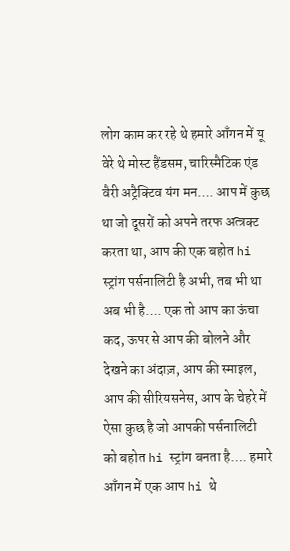लोग काम कर रहे थे हमारे आँगन में यू वेरे थे मोस्ट हैंडसम, चारिस्मैटिक एंड वैरी अट्रैक्टिव यंग मन…. आप में कुछ था जो दूसरों को अपने तरफ अत्त्रक्ट करता था, आप की एक बहोत hi स्ट्रांग पर्सनालिटी है अभी, तब भी था अब भी है…. एक तो आप का ऊंचा कद, ऊपर से आप की बोलने और देखने का अंदाज़, आप की स्माइल, आप की सीरियसनेस, आप के चेहरे में ऐसा कुछ है जो आपकी पर्सनालिटी को बहोत hi स्ट्रांग बनता है…. हमारे आँगन में एक आप hi थे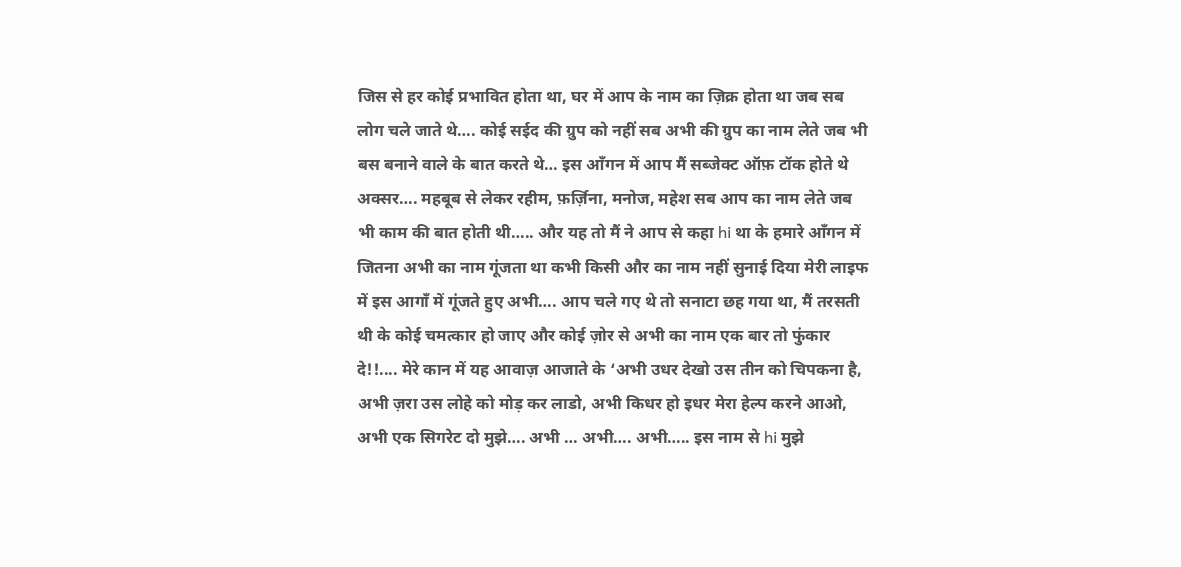जिस से हर कोई प्रभावित होता था, घर में आप के नाम का ज़िक्र होता था जब सब लोग चले जाते थे…. कोई सईद की ग्रुप को नहीं सब अभी की ग्रुप का नाम लेते जब भी बस बनाने वाले के बात करते थे… इस आँगन में आप मैं सब्जेक्ट ऑफ़ टॉक होते थे अक्सर…. महबूब से लेकर रहीम, फ़र्ज़िना, मनोज, महेश सब आप का नाम लेते जब भी काम की बात होती थी….. और यह तो मैं ने आप से कहा hi था के हमारे आँगन में जितना अभी का नाम गूंजता था कभी किसी और का नाम नहीं सुनाई दिया मेरी लाइफ में इस आगाँ में गूंजते हुए अभी…. आप चले गए थे तो सनाटा छह गया था, मैं तरसती थी के कोई चमत्कार हो जाए और कोई ज़ोर से अभी का नाम एक बार तो फुंकार दे!!.... मेरे कान में यह आवाज़ आजाते के ‘अभी उधर देखो उस तीन को चिपकना है, अभी ज़रा उस लोहे को मोड़ कर लाडो, अभी किधर हो इधर मेरा हेल्प करने आओ, अभी एक सिगरेट दो मुझे…. अभी … अभी…. अभी….. इस नाम से hi मुझे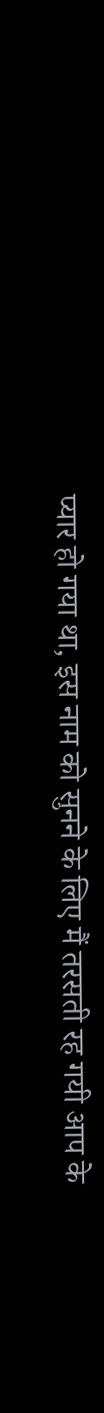प्यार हो गया था, इस नाम को सुनने के लिए मैं तरसती रह गयी आप के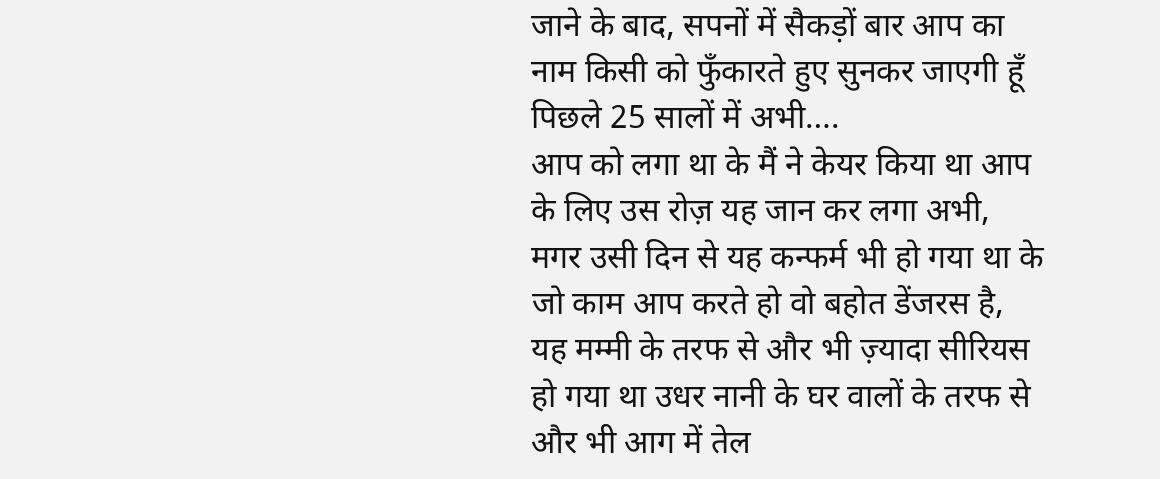जाने के बाद, सपनों में सैकड़ों बार आप का नाम किसी को फुँकारते हुए सुनकर जाएगी हूँ पिछले 25 सालों में अभी….
आप को लगा था के मैं ने केयर किया था आप के लिए उस रोज़ यह जान कर लगा अभी, मगर उसी दिन से यह कन्फर्म भी हो गया था के जो काम आप करते हो वो बहोत डेंजरस है, यह मम्मी के तरफ से और भी ज़्यादा सीरियस हो गया था उधर नानी के घर वालों के तरफ से और भी आग में तेल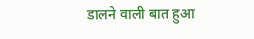डालने वाली बात हुआ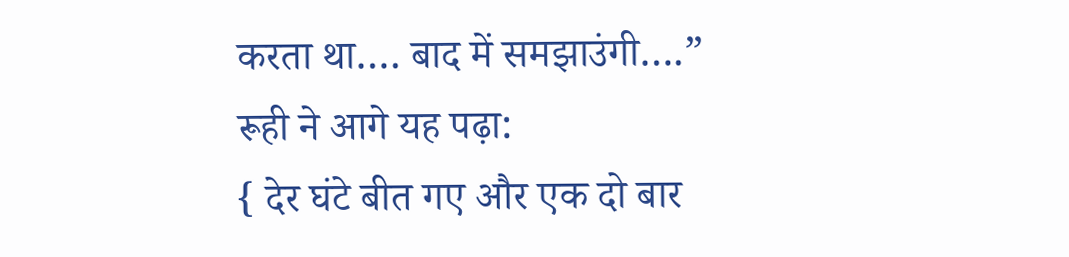करता था…. बाद में समझाउंगी….”
रूही ने आगे यह पढ़ा:
{ देर घंटे बीत गए और एक दो बार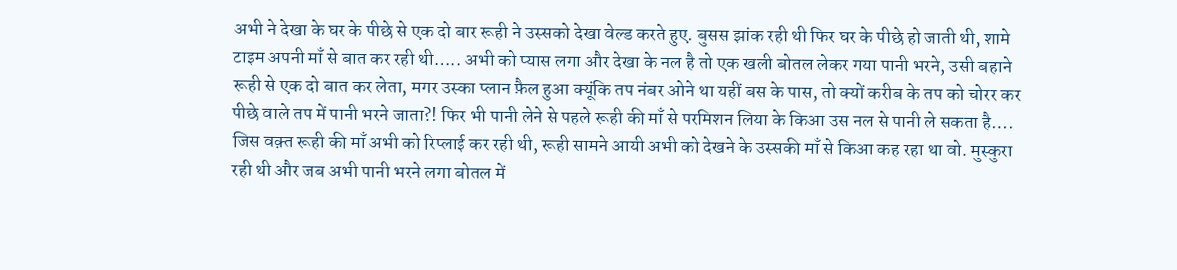अभी ने देखा के घर के पीछे से एक दो बार रूही ने उस्सको देखा वेल्ड करते हुए. बुसस झांक रही थी फिर घर के पीछे हो जाती थी, शामे टाइम अपनी माँ से बात कर रही थी….. अभी को प्यास लगा और देखा के नल है तो एक खली बोतल लेकर गया पानी भरने, उसी बहाने रूही से एक दो बात कर लेता, मगर उस्का प्लान फ़ैल हुआ क्यूंकि तप नंबर ओने था यहीं बस के पास, तो क्यों करीब के तप को चोरर कर पीछे वाले तप में पानी भरने जाता?! फिर भी पानी लेने से पहले रूही की माँ से परमिशन लिया के किआ उस नल से पानी ले सकता है…. जिस वक़्त रूही की माँ अभी को रिप्लाई कर रही थी, रूही सामने आयी अभी को देखने के उस्सकी माँ से किआ कह रहा था वो. मुस्कुरा रही थी और जब अभी पानी भरने लगा बोतल में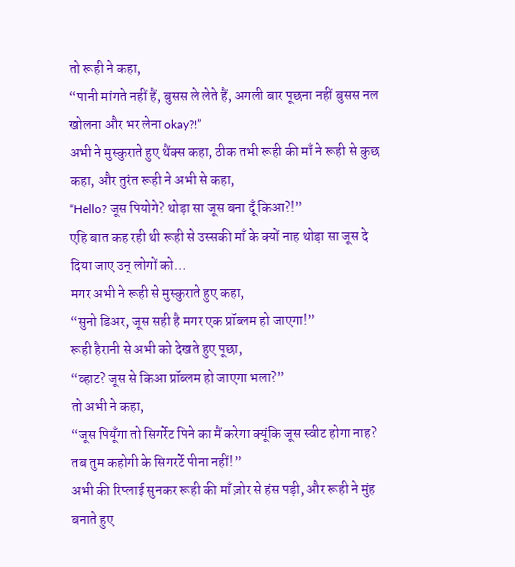तो रूही ने कहा,
“पानी मांगते नहीं हैं, बुसस ले लेते हैं, अगली बार पूछना नहीं बुसस नल खोलना और भर लेना okay?!”
अभी ने मुस्कुराते हुए थैंक्स कहा, ठीक तभी रूही की माँ ने रूही से कुछ कहा, और तुरंत रूही ने अभी से कहा,
“Hello? जूस पियोगे? थोड़ा सा जूस बना दूँ किआ?!”
एहि बात कह रही थी रूही से उस्सकी माँ के क्यों नाह थोड़ा सा जूस दे दिया जाए उन् लोगों को…
मगर अभी ने रूही से मुस्कुराते हुए कहा,
“सुनो डिअर, जूस सही है मगर एक प्रॉब्लम हो जाएगा!”
रूही हैरानी से अभी को देखते हुए पूछा,
“व्हाट? जूस से किआ प्रॉब्लम हो जाएगा भला?”
तो अभी ने कहा,
“जूस पियूँगा तो सिगर्रेट पिने का मैं करेगा क्यूंकि जूस स्वीट होगा नाह? तब तुम कहोगी के सिगरर्टे पीना नहीं!”
अभी की रिप्लाई सुनकर रूही की माँ ज़ोर से हंस पड़ी, और रूही ने मुंह बनाते हुए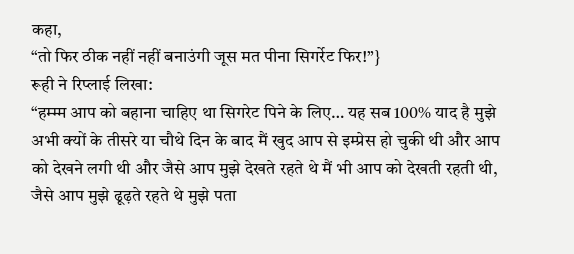कहा,
“तो फिर ठीक नहीं नहीं बनाउंगी जूस मत पीना सिगर्रेट फिर!”}
रूही ने रिप्लाई लिखा:
“हम्म्म आप को बहाना चाहिए था सिगरेट पिने के लिए… यह सब 100% याद है मुझे अभी क्यों के तीसरे या चौथे दिन के बाद मैं खुद आप से इम्प्रेस हो चुकी थी और आप को देखने लगी थी और जैसे आप मुझे देखते रहते थे मैं भी आप को देखती रहती थी, जैसे आप मुझे ढूढ़ते रहते थे मुझे पता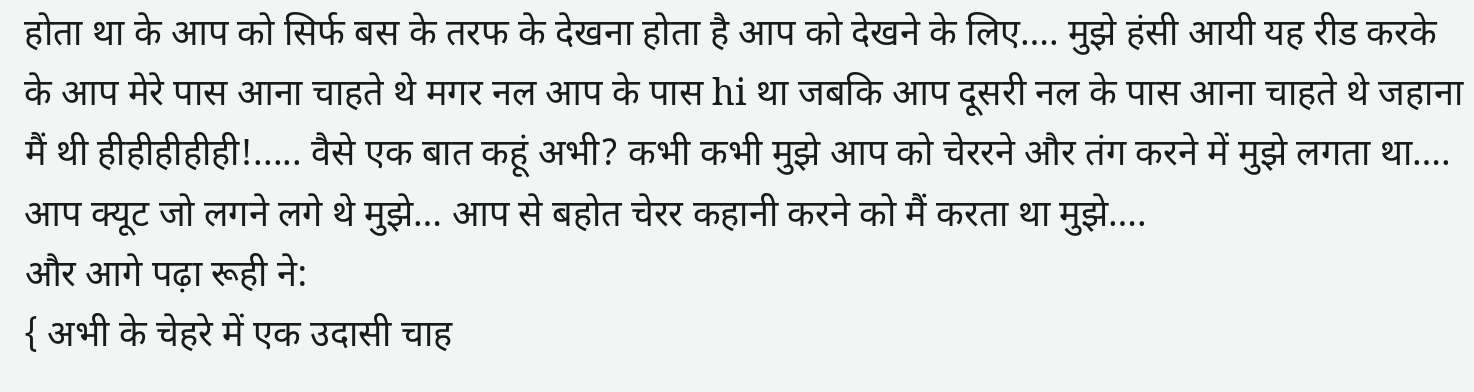होता था के आप को सिर्फ बस के तरफ के देखना होता है आप को देखने के लिए…. मुझे हंसी आयी यह रीड करके के आप मेरे पास आना चाहते थे मगर नल आप के पास hi था जबकि आप दूसरी नल के पास आना चाहते थे जहाना मैं थी हीहीहीहीही!..... वैसे एक बात कहूं अभी? कभी कभी मुझे आप को चेररने और तंग करने में मुझे लगता था…. आप क्यूट जो लगने लगे थे मुझे… आप से बहोत चेरर कहानी करने को मैं करता था मुझे….
और आगे पढ़ा रूही ने:
{ अभी के चेहरे में एक उदासी चाह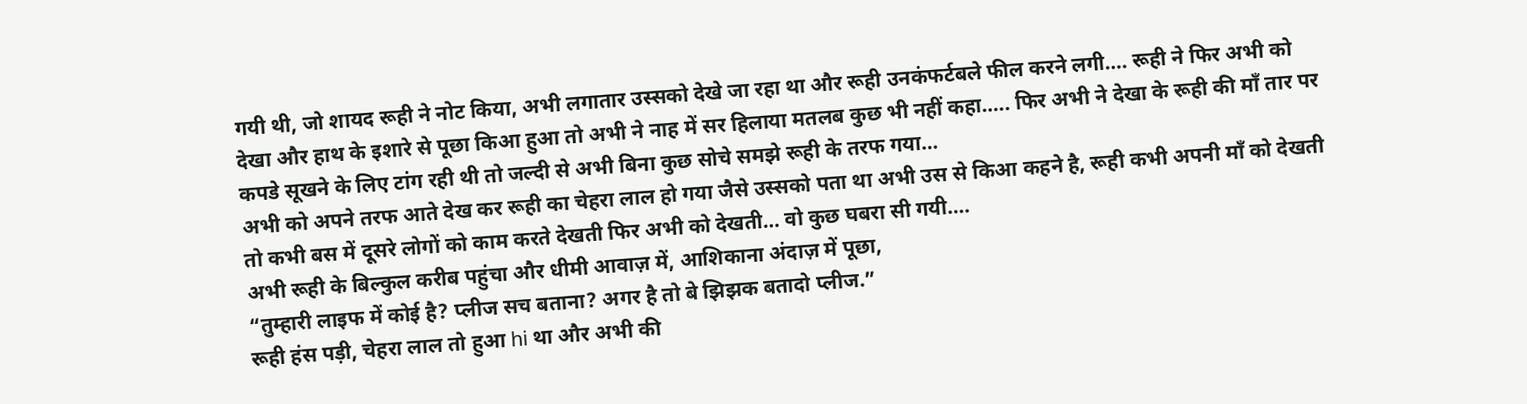गयी थी, जो शायद रूही ने नोट किया, अभी लगातार उस्सको देखे जा रहा था और रूही उनकंफर्टबले फील करने लगी…. रूही ने फिर अभी को देखा और हाथ के इशारे से पूछा किआ हुआ तो अभी ने नाह में सर हिलाया मतलब कुछ भी नहीं कहा….. फिर अभी ने देखा के रूही की माँ तार पर कपडे सूखने के लिए टांग रही थी तो जल्दी से अभी बिना कुछ सोचे समझे रूही के तरफ गया…
अभी को अपने तरफ आते देख कर रूही का चेहरा लाल हो गया जैसे उस्सको पता था अभी उस से किआ कहने है, रूही कभी अपनी माँ को देखती तो कभी बस में दूसरे लोगों को काम करते देखती फिर अभी को देखती… वो कुछ घबरा सी गयी….
अभी रूही के बिल्कुल करीब पहुंचा और धीमी आवाज़ में, आशिकाना अंदाज़ में पूछा,
“तुम्हारी लाइफ में कोई है? प्लीज सच बताना? अगर है तो बे झिझक बतादो प्लीज.”
रूही हंस पड़ी, चेहरा लाल तो हुआ hi था और अभी की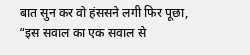बात सुन कर वो हंससने लगी फिर पूछा,
“इस सवाल का एक सवाल से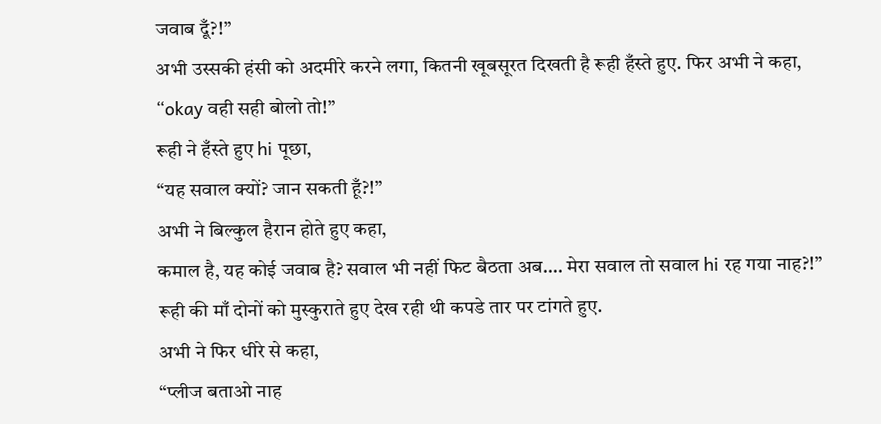जवाब दूँ?!”
अभी उस्सकी हंसी को अदमीरे करने लगा, कितनी खूबसूरत दिखती है रूही हँस्ते हुए. फिर अभी ने कहा,
“okay वही सही बोलो तो!”
रूही ने हँस्ते हुए hi पूछा,
“यह सवाल क्यों? जान सकती हूँ?!”
अभी ने बिल्कुल हैरान होते हुए कहा,
कमाल है, यह कोई जवाब है? सवाल भी नहीं फिट बैठता अब…. मेरा सवाल तो सवाल hi रह गया नाह?!”
रूही की माँ दोनों को मुस्कुराते हुए देख रही थी कपडे तार पर टांगते हुए.
अभी ने फिर धीरे से कहा,
“प्लीज बताओ नाह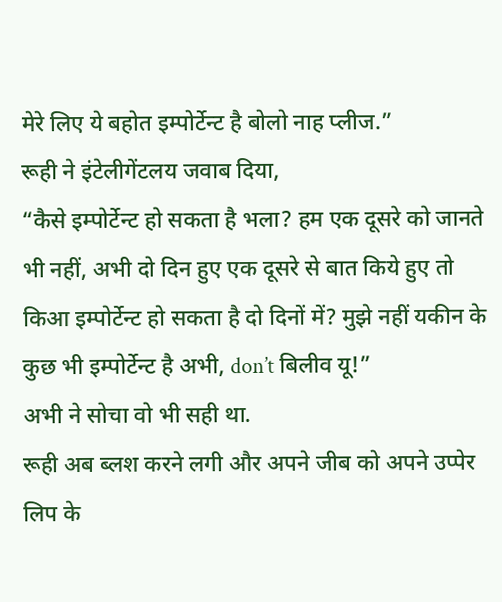मेरे लिए ये बहोत इम्पोर्टेन्ट है बोलो नाह प्लीज.”
रूही ने इंटेलीगेंटलय जवाब दिया,
“कैसे इम्पोर्टेन्ट हो सकता है भला? हम एक दूसरे को जानते भी नहीं, अभी दो दिन हुए एक दूसरे से बात किये हुए तो किआ इम्पोर्टेन्ट हो सकता है दो दिनों में? मुझे नहीं यकीन के कुछ भी इम्पोर्टेन्ट है अभी, don’t बिलीव यू!”
अभी ने सोचा वो भी सही था.
रूही अब ब्लश करने लगी और अपने जीब को अपने उप्पेर लिप के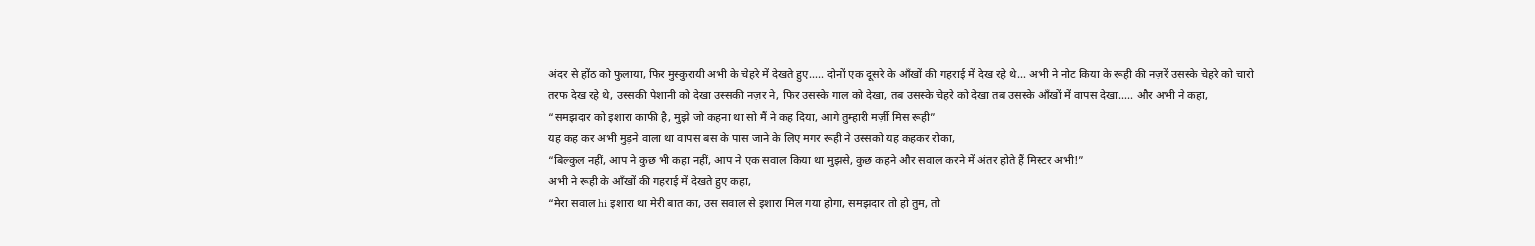अंदर से होंठ को फुलाया, फिर मुस्कुरायी अभी के चेहरे में देखते हुए….. दोनों एक दूसरे के आँखों की गहराई में देख रहे थे… अभी ने नोट किया के रूही की नज़रें उसस्के चेहरे को चारो तरफ देख रहे थे, उस्सकी पेशानी को देखा उस्सकी नज़र ने, फिर उसस्के गाल को देखा, तब उसस्के चेहरे को देखा तब उसस्के आँखों में वापस देखा….. और अभी ने कहा,
“समझदार को इशारा काफी है, मुझे जो कहना था सो मैं ने कह दिया, आगे तुम्हारी मर्ज़ी मिस रूही”
यह कह कर अभी मुड़ने वाला था वापस बस के पास जाने के लिए मगर रूही ने उस्सको यह कहकर रोका,
“बिल्कुल नहीं, आप ने कुछ भी कहा नहीं, आप ने एक सवाल किया था मुझसे, कुछ कहने और सवाल करने में अंतर होते हैं मिस्टर अभी!”
अभी ने रूही के आँखों की गहराई में देखते हुए कहा,
“मेरा सवाल hi इशारा था मेरी बात का, उस सवाल से इशारा मिल गया होगा, समझदार तो हो तुम, तो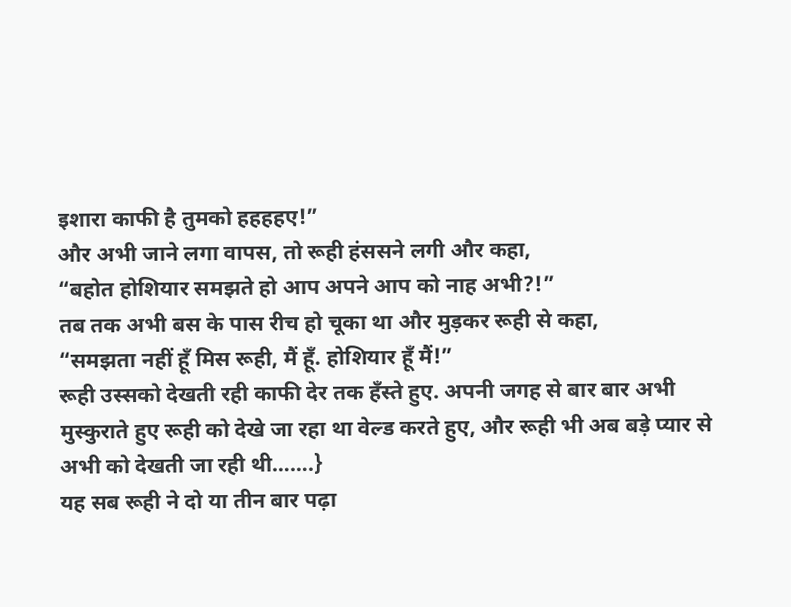इशारा काफी है तुमको हहहहए!”
और अभी जाने लगा वापस, तो रूही हंससने लगी और कहा,
“बहोत होशियार समझते हो आप अपने आप को नाह अभी?!”
तब तक अभी बस के पास रीच हो चूका था और मुड़कर रूही से कहा,
“समझता नहीं हूँ मिस रूही, मैं हूँ. होशियार हूँ मैं!”
रूही उस्सको देखती रही काफी देर तक हँस्ते हुए. अपनी जगह से बार बार अभी मुस्कुराते हुए रूही को देखे जा रहा था वेल्ड करते हुए, और रूही भी अब बड़े प्यार से अभी को देखती जा रही थी…….}
यह सब रूही ने दो या तीन बार पढ़ा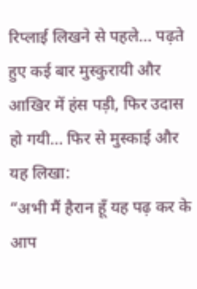रिप्लाई लिखने से पहले… पढ़ते हुए कई बार मुस्कुरायी और आखिर में हंस पड़ी, फिर उदास हो गयी… फिर से मुस्काई और यह लिखा:
“अभी मैं हैरान हूँ यह पढ़ कर के आप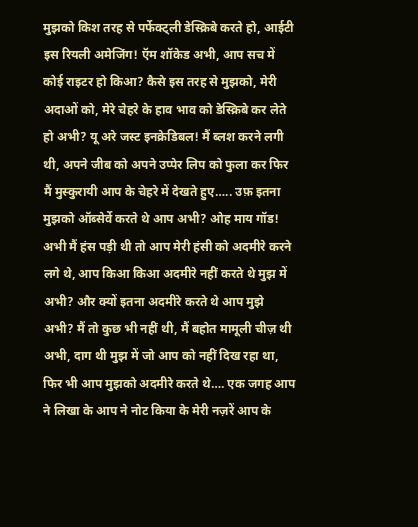मुझको किश तरह से पर्फेक्ट्ली डेस्क्रिबे करते हो, आईटी इस रियली अमेजिंग! ऍम शॉकेड अभी, आप सच में कोई राइटर हो किआ? कैसे इस तरह से मुझको, मेरी अदाओं को, मेरे चेहरे के हाव भाव को डेस्क्रिबे कर लेते हो अभी? यू अरे जस्ट इनक्रेडिबल! मैं ब्लश करने लगी थी, अपने जीब को अपने उप्पेर लिप को फुला कर फिर मैं मुस्कुरायी आप के चेहरे में देखते हुए….. उफ़ इतना मुझको ऑब्सेर्वे करते थे आप अभी? ओह माय गॉड!
अभी मैं हंस पड़ी थी तो आप मेरी हंसी को अदमीरे करने लगे थे, आप किआ किआ अदमीरे नहीं करते थे मुझ में अभी? और क्यों इतना अदमीरे करते थे आप मुझे अभी? मैं तो कुछ भी नहीं थी, मैं बहोत मामूली चीज़ थी अभी, दाग थी मुझ में जो आप को नहीं दिख रहा था, फिर भी आप मुझको अदमीरे करते थे…. एक जगह आप ने लिखा के आप ने नोट किया के मेरी नज़रें आप के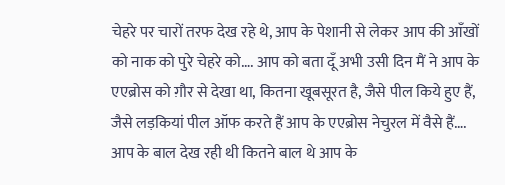चेहरे पर चारों तरफ देख रहे थे, आप के पेशानी से लेकर आप की आँखों को नाक को पुरे चेहरे को…. आप को बता दूँ अभी उसी दिन मैं ने आप के एएब्रोस को ग़ौर से देखा था, कितना खूबसूरत है, जैसे पील किये हुए हैं, जैसे लड़कियां पील ऑफ करते हैं आप के एएब्रोस नेचुरल में वैसे हैं…. आप के बाल देख रही थी कितने बाल थे आप के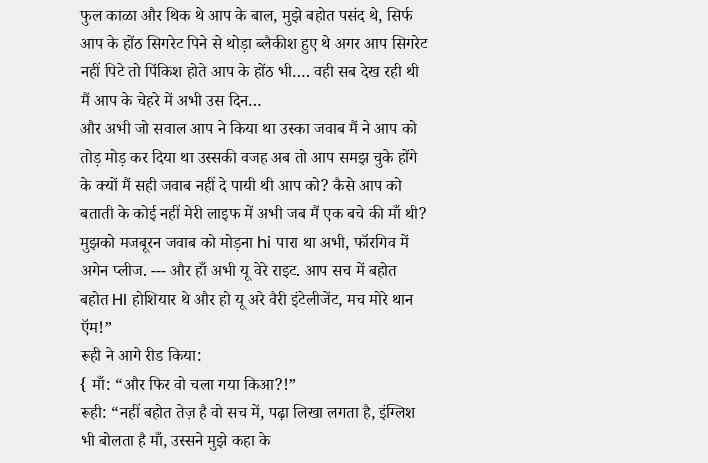फुल काळा और थिक थे आप के बाल, मुझे बहोत पसंद थे, सिर्फ आप के होंठ सिगरेट पिने से थोड़ा ब्लैकीश हुए थे अगर आप सिगरेट नहीं पिटे तो पिंकिश होते आप के होंठ भी…. वही सब देख रही थी मैं आप के चेहरे में अभी उस दिन…
और अभी जो सवाल आप ने किया था उस्का जवाब मैं ने आप को तोड़ मोड़ कर दिया था उस्सकी वजह अब तो आप समझ चुके होंगे के क्यों मैं सही जवाब नहीं दे पायी थी आप को? कैसे आप को बताती के कोई नहीं मेरी लाइफ में अभी जब मैं एक बचे की माँ थी? मुझको मजबूरन जवाब को मोड़ना hi पारा था अभी, फॉरगिव में अगेन प्लीज. --- और हाँ अभी यू वेरे राइट. आप सच में बहोत बहोत HI होशियार थे और हो यू अरे वैरी इंटेलीजेंट, मच मोरे थान ऍम!”
रूही ने आगे रीड किया:
{ माँ: “और फिर वो चला गया किआ?!”
रूही: “नहीं बहोत तेज़ है वो सच में, पढ़ा लिखा लगता है, इंग्लिश भी बोलता है माँ, उस्सने मुझे कहा के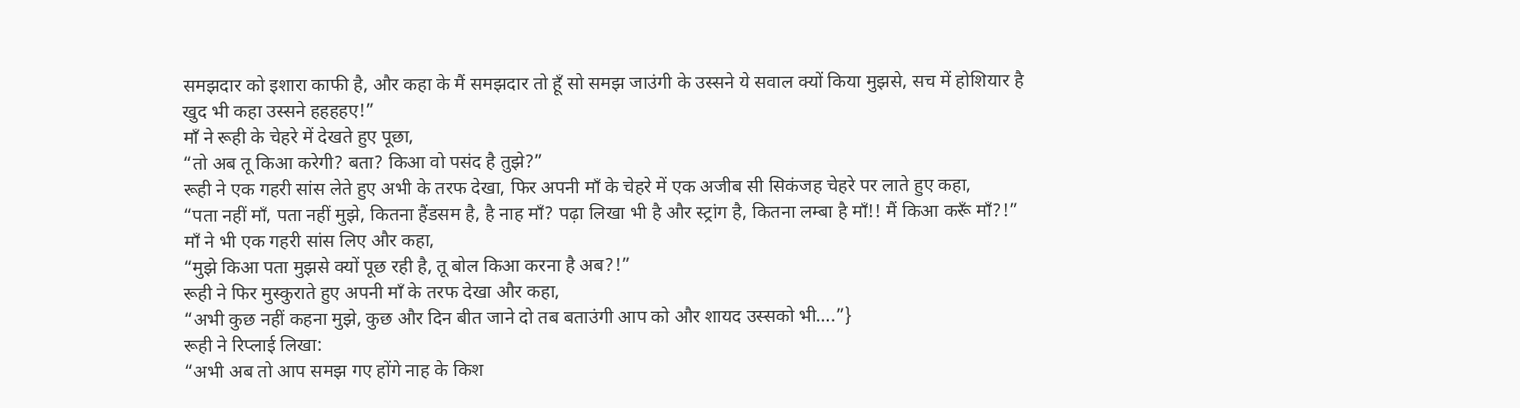समझदार को इशारा काफी है, और कहा के मैं समझदार तो हूँ सो समझ जाउंगी के उस्सने ये सवाल क्यों किया मुझसे, सच में होशियार है खुद भी कहा उस्सने हहहहए!”
माँ ने रूही के चेहरे में देखते हुए पूछा,
“तो अब तू किआ करेगी? बता? किआ वो पसंद है तुझे?”
रूही ने एक गहरी सांस लेते हुए अभी के तरफ देखा, फिर अपनी माँ के चेहरे में एक अजीब सी सिकंजह चेहरे पर लाते हुए कहा,
“पता नहीं माँ, पता नहीं मुझे, कितना हैंडसम है, है नाह माँ? पढ़ा लिखा भी है और स्ट्रांग है, कितना लम्बा है माँ!! मैं किआ करूँ माँ?!”
माँ ने भी एक गहरी सांस लिए और कहा,
“मुझे किआ पता मुझसे क्यों पूछ रही है, तू बोल किआ करना है अब?!”
रूही ने फिर मुस्कुराते हुए अपनी माँ के तरफ देखा और कहा,
“अभी कुछ नहीं कहना मुझे, कुछ और दिन बीत जाने दो तब बताउंगी आप को और शायद उस्सको भी….”}
रूही ने रिप्लाई लिखा:
“अभी अब तो आप समझ गए होंगे नाह के किश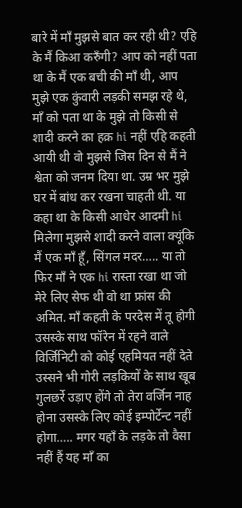बारे में माँ मुझसे बात कर रही थी? एहि के मैं किआ करुँगी? आप को नहीं पता था के मैं एक बची की माँ थी, आप मुझे एक कुंवारी लड़की समझ रहे थे, माँ को पता था के मुझे तो किसी से शादी करने का हक़ hi नहीं एहि कहती आयी थी वो मुझसे जिस दिन से मैं ने श्वेता को जनम दिया था. उम्र भर मुझे घर में बांध कर रखना चाहती थी. या कहा था के किसी आधेर आदमी hi मिलेगा मुझसे शादी करने वाला क्यूंकि मैं एक माँ हूँ, सिंगल मदर….. या तो फिर माँ ने एक hi रास्ता रखा था जो मेरे लिए सेफ थी वो था फ्रांस की अमित. माँ कहती के परदेस में तू होगी उसस्के साथ फॉरेन में रहने वाले विर्जिनिटी को कोई एहमियत नहीं देते उस्सने भी गोरी लड़कियों के साथ खूब गुलछर्रे उड़ाए होंगे तो तेरा वर्जिन नाह होना उसस्के लिए कोई इम्पोर्टेन्ट नहीं होगा….. मगर यहाँ के लड़के तो वैसा नहीं हैं यह माँ का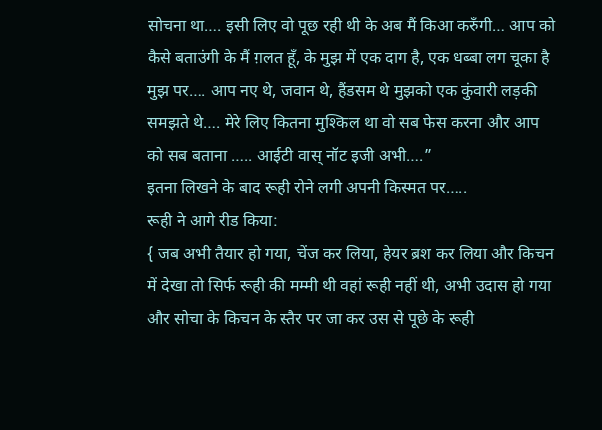सोचना था…. इसी लिए वो पूछ रही थी के अब मैं किआ करुँगी… आप को कैसे बताउंगी के मैं ग़लत हूँ, के मुझ में एक दाग है, एक धब्बा लग चूका है मुझ पर…. आप नए थे, जवान थे, हैंडसम थे मुझको एक कुंवारी लड़की समझते थे…. मेरे लिए कितना मुश्किल था वो सब फेस करना और आप को सब बताना ….. आईटी वास् नॉट इजी अभी….”
इतना लिखने के बाद रूही रोने लगी अपनी किस्मत पर…..
रूही ने आगे रीड किया:
{ जब अभी तैयार हो गया, चेंज कर लिया, हेयर ब्रश कर लिया और किचन में देखा तो सिर्फ रूही की मम्मी थी वहां रूही नहीं थी, अभी उदास हो गया और सोचा के किचन के स्तैर पर जा कर उस से पूछे के रूही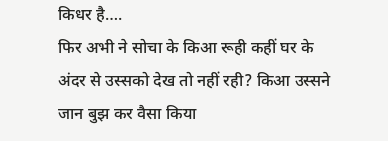किधर है….
फिर अभी ने सोचा के किआ रूही कहीं घर के अंदर से उस्सको देख तो नहीं रही? किआ उस्सने जान बुझ कर वैसा किया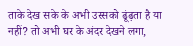ताके देख सके के अभी उस्सको ढूंढ़ता है या नहीं? तो अभी घर के अंदर देखने लगा,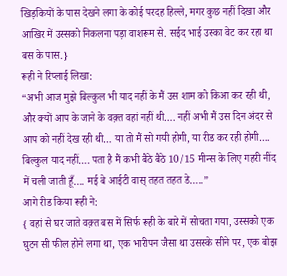खिड़कियों के पास देखने लगा के कोई परदह हिल्ले, मगर कुछ नहीं दिखा और आखिर में उस्सको निकलना पड़ा वाशरूम से. सईद भाई उस्का वेट कर रहा था बस के पास.}
रूही ने रिप्लाई लिखा:
“अभी आज मुझे बिल्कुल भी याद नहीं के मैं उस शाम को किआ कर रही थी, और क्यों आप के जाने के वक़्त वहां नहीं थी…. नहीं अभी मैं उस दिन अंदर से आप को नहीं देख रही थी… या तो मैं सो गयी होगी, या रीड कर रही होगी…. बिल्कुल याद नहीं…. पता है मैं कभी बैठे बैठे 10/15 मीन्स के लिए गहरी नींद में चली जाती हूँ…. मई बे आईटी वास् तहत तहत डे…..”
आगे रीड किया रूही ने:
{ वहां से घर जाते वक़्त बस में सिर्फ रूही के बारे में सोचता गया, उस्सको एक घुटन सी फील होने लगा था, एक भारीपन जैसा था उसस्के सीने पर, एक बोझ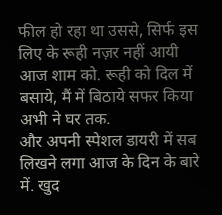फील हो रहा था उससे, सिर्फ इस लिए के रूही नज़र नहीं आयी आज शाम को. रूही को दिल में बसाये, मैं में बिठाये सफर किया अभी ने घर तक.
और अपनी स्पेशल डायरी में सब लिखने लगा आज के दिन के बारे में. खुद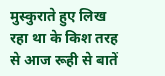मुस्कुराते हुए लिख रहा था के किश तरह से आज रूही से बातें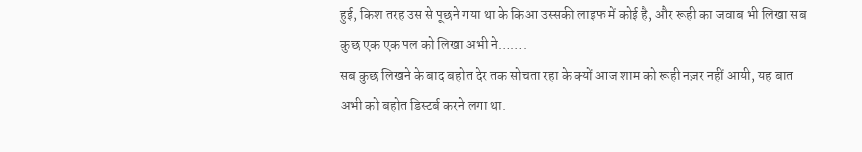हुई, किश तरह उस से पूछने गया था के किआ उस्सकी लाइफ में कोई है, और रूही का जवाब भी लिखा सब कुछ एक एक पल को लिखा अभी ने…….
सब कुछ लिखने के बाद बहोत देर तक सोचता रहा के क्यों आज शाम को रूही नज़र नहीं आयी, यह बात अभी को बहोत डिस्टर्ब करने लगा था.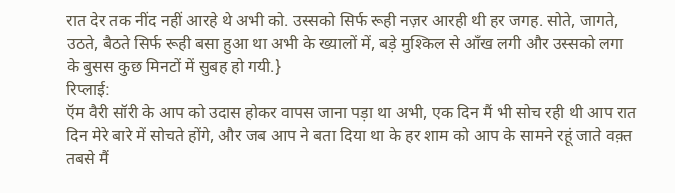रात देर तक नींद नहीं आरहे थे अभी को. उस्सको सिर्फ रूही नज़र आरही थी हर जगह. सोते, जागते, उठते, बैठते सिर्फ रूही बसा हुआ था अभी के ख्यालों में, बड़े मुश्किल से आँख लगी और उस्सको लगा के बुसस कुछ मिनटों में सुबह हो गयी.}
रिप्लाई:
ऍम वैरी सॉरी के आप को उदास होकर वापस जाना पड़ा था अभी, एक दिन मैं भी सोच रही थी आप रात दिन मेरे बारे में सोचते होंगे, और जब आप ने बता दिया था के हर शाम को आप के सामने रहूं जाते वक़्त तबसे मैं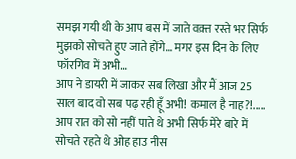समझ गयी थी के आप बस में जाते वक़्त रस्ते भर सिर्फ मुझको सोचते हुए जाते होंगे… मगर इस दिन के लिए फॉरगिव में अभी…
आप ने डायरी में जाकर सब लिखा और मैं आज 25 साल बाद वो सब पढ़ रही हूँ अभी! कमाल है नाह?!.....
आप रात को सो नहीं पाते थे अभी सिर्फ मेरे बारे में सोचते रहते थे ओह हाउ नीस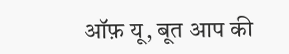ऑफ़ यू, बूत आप की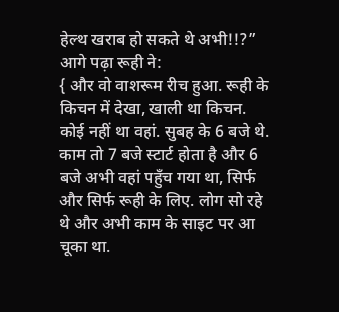हेल्थ खराब हो सकते थे अभी!!?”
आगे पढ़ा रूही ने:
{ और वो वाशरूम रीच हुआ. रूही के किचन में देखा, खाली था किचन. कोई नहीं था वहां. सुबह के 6 बजे थे. काम तो 7 बजे स्टार्ट होता है और 6 बजे अभी वहां पहुँच गया था, सिर्फ और सिर्फ रूही के लिए. लोग सो रहे थे और अभी काम के साइट पर आ चूका था.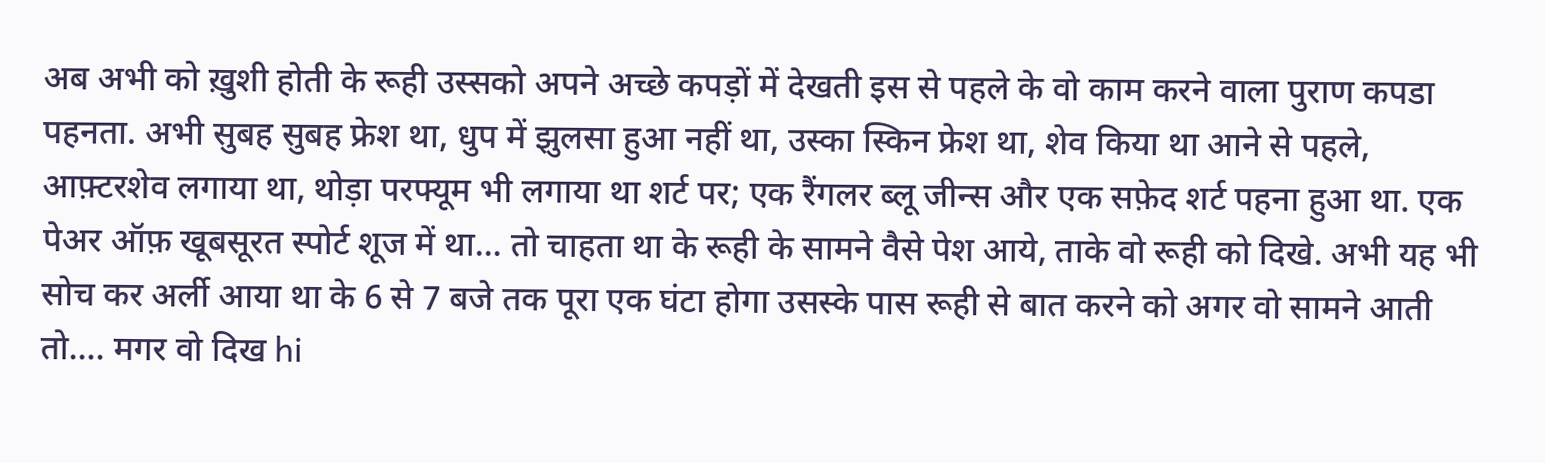अब अभी को ख़ुशी होती के रूही उस्सको अपने अच्छे कपड़ों में देखती इस से पहले के वो काम करने वाला पुराण कपडा पहनता. अभी सुबह सुबह फ्रेश था, धुप में झुलसा हुआ नहीं था, उस्का स्किन फ्रेश था, शेव किया था आने से पहले, आफ़्टरशेव लगाया था, थोड़ा परफ्यूम भी लगाया था शर्ट पर; एक रैंगलर ब्लू जीन्स और एक सफ़ेद शर्ट पहना हुआ था. एक पेअर ऑफ़ खूबसूरत स्पोर्ट शूज में था… तो चाहता था के रूही के सामने वैसे पेश आये, ताके वो रूही को दिखे. अभी यह भी सोच कर अर्ली आया था के 6 से 7 बजे तक पूरा एक घंटा होगा उसस्के पास रूही से बात करने को अगर वो सामने आती तो…. मगर वो दिख hi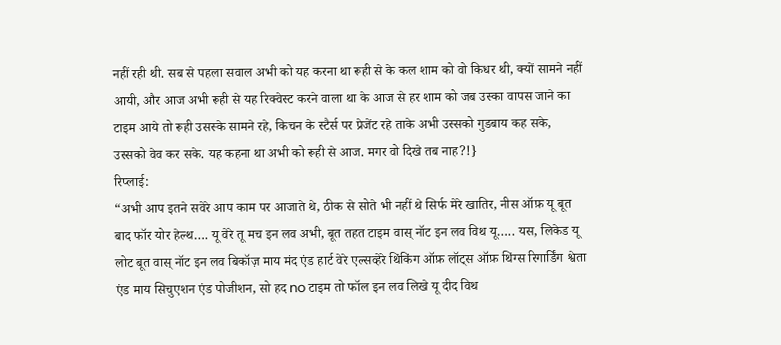नहीं रही थी. सब से पहला सवाल अभी को यह करना था रूही से के कल शाम को वो किधर थी, क्यों सामने नहीं आयी, और आज अभी रूही से यह रिक्वेस्ट करने वाला था के आज से हर शाम को जब उस्का वापस जाने का टाइम आये तो रूही उसस्के सामने रहे, किचन के स्टैर्स पर प्रेजेंट रहे ताके अभी उस्सको गुडबाय कह सके, उस्सको वेव कर सके. यह कहना था अभी को रूही से आज. मगर वो दिखे तब नाह?!}
रिप्लाई:
“अभी आप इतने सवेरे आप काम पर आजाते थे, ठीक से सोते भी नहीं थे सिर्फ मेरे खातिर, नीस ऑफ़ यू बूत बाद फॉर योर हेल्थ…. यू वेरे तू मच इन लव अभी, बूत तहत टाइम वास् नॉट इन लव विथ यू….. यस, लिकेड यू लोट बूत वास् नॉट इन लव बिकॉज़ माय मंद एंड हार्ट वेरे एल्सव्हेरे थिंकिंग ऑफ़ लॉट्स ऑफ़ थिंग्स रिगार्डिंग श्वेता एंड माय सिचुएशन एंड पोजीशन, सो हद no टाइम तो फॉल इन लव लिखे यू दीद विथ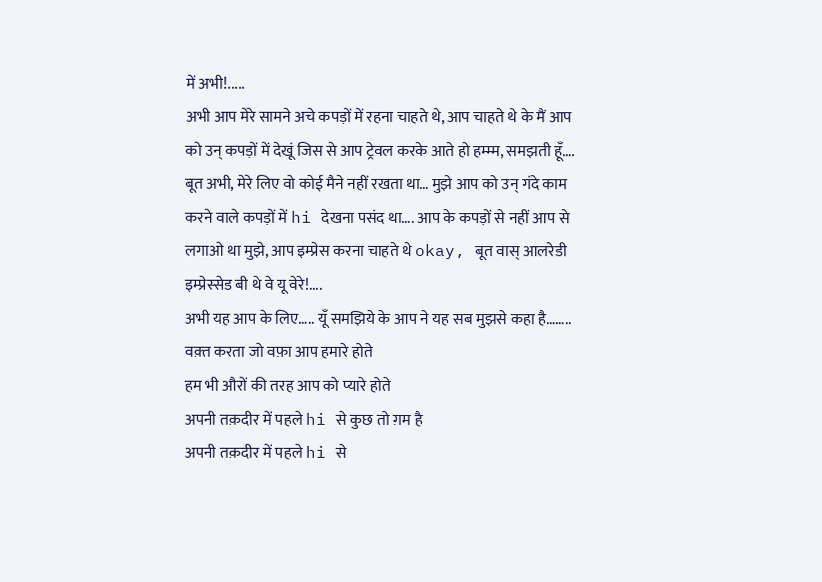में अभी!.....
अभी आप मेरे सामने अचे कपड़ों में रहना चाहते थे, आप चाहते थे के मैं आप को उन् कपड़ों में देखूं जिस से आप ट्रेवल करके आते हो हम्म्म, समझती हूँ…. बूत अभी, मेरे लिए वो कोई मैने नहीं रखता था… मुझे आप को उन् गंदे काम करने वाले कपड़ों में hi देखना पसंद था…. आप के कपड़ों से नहीं आप से लगाओ था मुझे, आप इम्प्रेस करना चाहते थे okay, बूत वास् आलरेडी इम्प्रेस्सेड बी थे वे यू वेरे!....
अभी यह आप के लिए….. यूँ समझिये के आप ने यह सब मुझसे कहा है……..
वक़्त करता जो वफ़ा आप हमारे होते
हम भी औरों की तरह आप को प्यारे होते
अपनी तक़दीर में पहले hi से कुछ तो ग़म है
अपनी तक़दीर में पहले hi से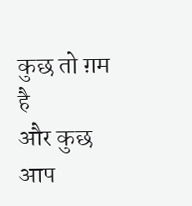कुछ तो ग़म है
और कुछ आप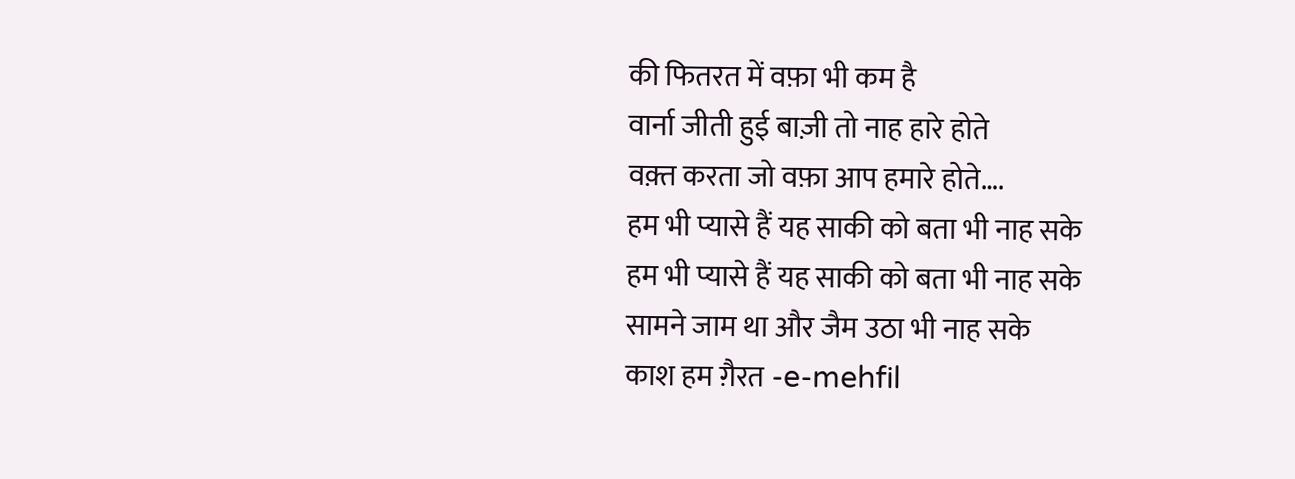की फितरत में वफ़ा भी कम है
वार्ना जीती हुई बाज़ी तो नाह हारे होते
वक़्त करता जो वफ़ा आप हमारे होते….
हम भी प्यासे हैं यह साकी को बता भी नाह सके
हम भी प्यासे हैं यह साकी को बता भी नाह सके
सामने जाम था और जैम उठा भी नाह सके
काश हम ग़ैरत -e-mehfil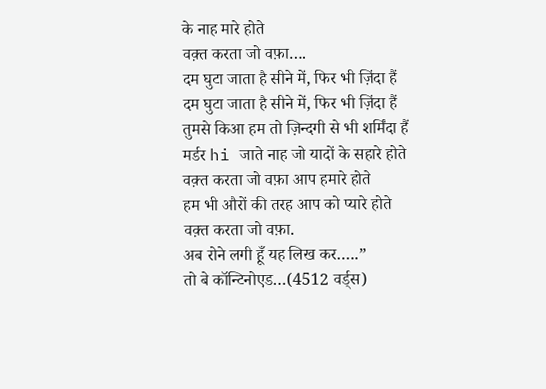के नाह मारे होते
वक़्त करता जो वफ़ा….
दम घुटा जाता है सीने में, फिर भी ज़िंदा हैं
दम घुटा जाता है सीने में, फिर भी ज़िंदा हैं
तुमसे किआ हम तो ज़िन्दगी से भी शर्मिंदा हैं
मर्डर hi जाते नाह जो यादों के सहारे होते
वक़्त करता जो वफ़ा आप हमारे होते
हम भी औरों की तरह आप को प्यारे होते
वक़्त करता जो वफ़ा.
अब रोने लगी हूँ यह लिख कर…..”
तो बे कॉन्टिनोएड…(4512 वर्ड्स)